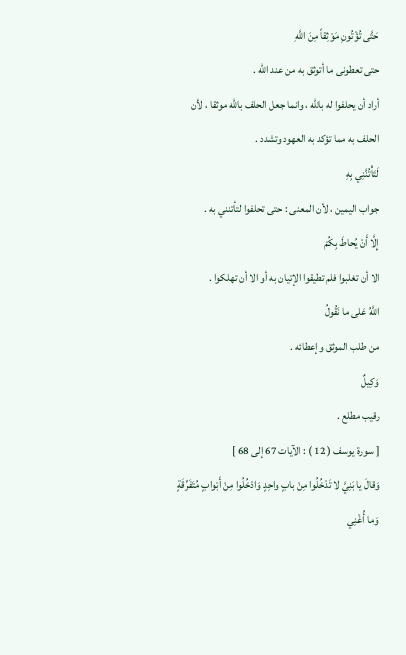حَتَّى تُؤْتُونِ مَوْثِقاً مِنَ اللَّهِ
حتى تعطونى ما أتوثق به من عند اللّه .
أراد أن يحلفوا له باللّه ، وانما جعل الحلف باللّه موثقا ، لأن الحلف به مما تؤكد به العهود وتشدد .
لَتَأْتُنَّنِي بِهِ
جواب اليمين ، لأن المعنى : حتى تحلفوا لتأتنني به .
إِلَّا أَنْ يُحاطَ بِكُمْ
الا أن تغلبوا فلم تطيقوا الإتيان به أو الا أن تهلكوا .
اللَّهُ عَلى ما نَقُولُ
من طلب الموثق وإعطائه .
وَكِيلٌ
رقيب مطلع .
[ سورة يوسف ( 12 ) : الآيات 67 إلى 68 ]
وَقالَ يا بَنِيَّ لا تَدْخُلُوا مِنْ بابٍ واحِدٍ وَادْخُلُوا مِنْ أَبْوابٍ مُتَفَرِّقَةٍ وَما أُغْنِي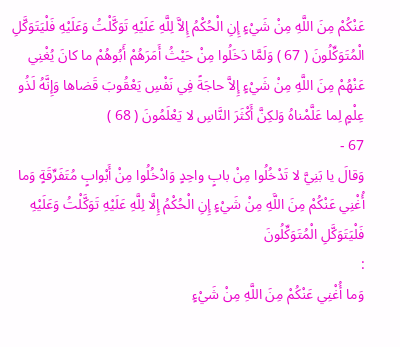عَنْكُمْ مِنَ اللَّهِ مِنْ شَيْءٍ إِنِ الْحُكْمُ إِلاَّ لِلَّهِ عَلَيْهِ تَوَكَّلْتُ وَعَلَيْهِ فَلْيَتَوَكَّلِ الْمُتَوَكِّلُونَ ( 67 ) وَلَمَّا دَخَلُوا مِنْ حَيْثُ أَمَرَهُمْ أَبُوهُمْ ما كانَ يُغْنِي عَنْهُمْ مِنَ اللَّهِ مِنْ شَيْءٍ إِلاَّ حاجَةً فِي نَفْسِ يَعْقُوبَ قَضاها وَإِنَّهُ لَذُو عِلْمٍ لِما عَلَّمْناهُ وَلكِنَّ أَكْثَرَ النَّاسِ لا يَعْلَمُونَ ( 68 )
67 -
وَقالَ يا بَنِيَّ لا تَدْخُلُوا مِنْ بابٍ واحِدٍ وَادْخُلُوا مِنْ أَبْوابٍ مُتَفَرِّقَةٍ وَما أُغْنِي عَنْكُمْ مِنَ اللَّهِ مِنْ شَيْءٍ إِنِ الْحُكْمُ إِلَّا لِلَّهِ عَلَيْهِ تَوَكَّلْتُ وَعَلَيْهِ فَلْيَتَوَكَّلِ الْمُتَوَكِّلُونَ
:
وَما أُغْنِي عَنْكُمْ مِنَ اللَّهِ مِنْ شَيْءٍ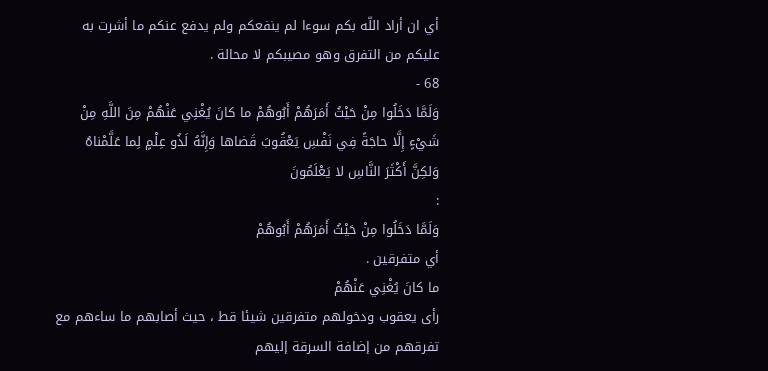أي ان أراد اللّه بكم سوءا لم ينفعكم ولم يدفع عنكم ما أشرت به عليكم من التفرق وهو مصيبكم لا محالة .
68 -
وَلَمَّا دَخَلُوا مِنْ حَيْثُ أَمَرَهُمْ أَبُوهُمْ ما كانَ يُغْنِي عَنْهُمْ مِنَ اللَّهِ مِنْ شَيْءٍ إِلَّا حاجَةً فِي نَفْسِ يَعْقُوبَ قَضاها وَإِنَّهُ لَذُو عِلْمٍ لِما عَلَّمْناهُ وَلكِنَّ أَكْثَرَ النَّاسِ لا يَعْلَمُونَ
:
وَلَمَّا دَخَلُوا مِنْ حَيْثُ أَمَرَهُمْ أَبُوهُمْ
أي متفرقين .
ما كانَ يُغْنِي عَنْهُمْ
رأى يعقوب ودخولهم متفرقين شيئا قط ، حيث أصابهم ما ساءهم مع تفرقهم من إضافة السرقة إليهم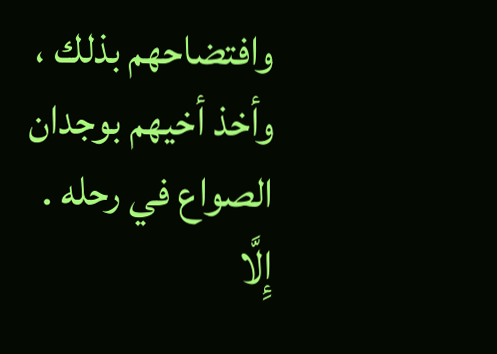وافتضاحهم بذلك ، وأخذ أخيهم بوجدان الصواع في رحله .
إِلَّا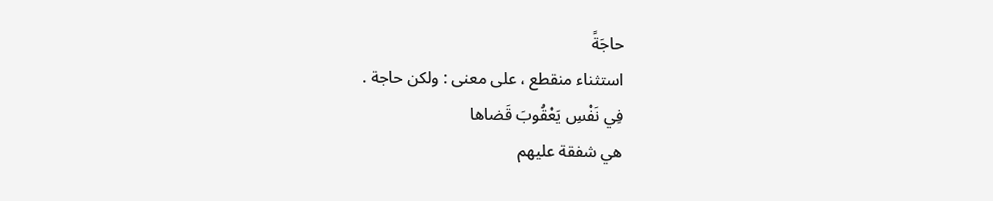حاجَةً
استثناء منقطع ، على معنى : ولكن حاجة .
فِي نَفْسِ يَعْقُوبَ قَضاها
هي شفقة عليهم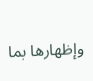وإظهارها بما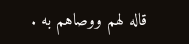قاله لهم ووصاهم به .